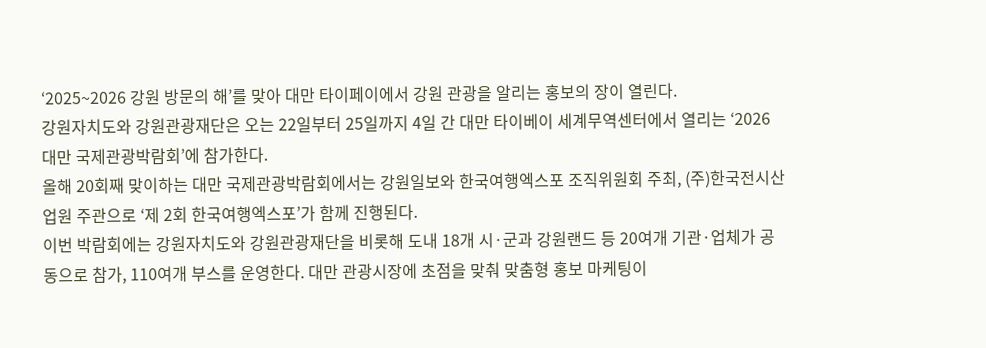‘2025~2026 강원 방문의 해’를 맞아 대만 타이페이에서 강원 관광을 알리는 홍보의 장이 열린다.
강원자치도와 강원관광재단은 오는 22일부터 25일까지 4일 간 대만 타이베이 세계무역센터에서 열리는 ‘2026 대만 국제관광박람회’에 참가한다.
올해 20회째 맞이하는 대만 국제관광박람회에서는 강원일보와 한국여행엑스포 조직위원회 주최, (주)한국전시산업원 주관으로 ‘제 2회 한국여행엑스포’가 함께 진행된다.
이번 박람회에는 강원자치도와 강원관광재단을 비롯해 도내 18개 시·군과 강원랜드 등 20여개 기관·업체가 공동으로 참가, 110여개 부스를 운영한다. 대만 관광시장에 초점을 맞춰 맞춤형 홍보 마케팅이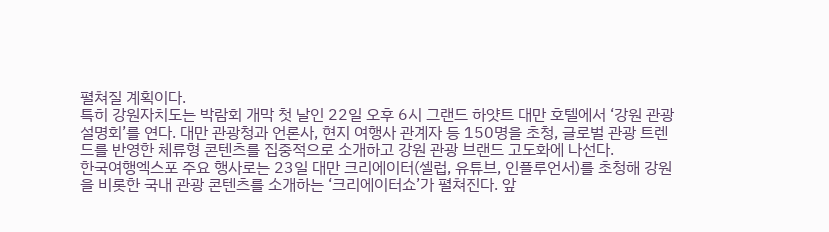펼쳐질 계획이다.
특히 강원자치도는 박람회 개막 첫 날인 22일 오후 6시 그랜드 하얏트 대만 호텔에서 ‘강원 관광 설명회’를 연다. 대만 관광청과 언론사, 현지 여행사 관계자 등 150명을 초청, 글로벌 관광 트렌드를 반영한 체류형 콘텐츠를 집중적으로 소개하고 강원 관광 브랜드 고도화에 나선다.
한국여행엑스포 주요 행사로는 23일 대만 크리에이터(셀럽, 유튜브, 인플루언서)를 초청해 강원을 비롯한 국내 관광 콘텐츠를 소개하는 ‘크리에이터쇼’가 펼쳐진다. 앞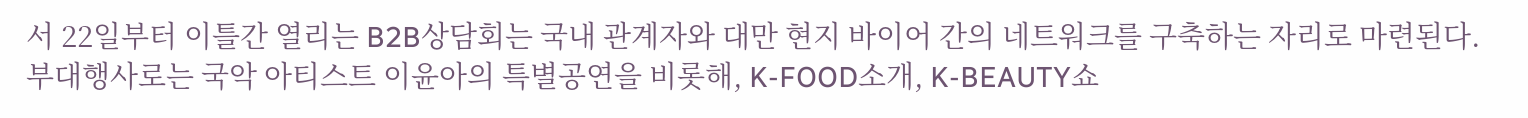서 22일부터 이틀간 열리는 B2B상담회는 국내 관계자와 대만 현지 바이어 간의 네트워크를 구축하는 자리로 마련된다.
부대행사로는 국악 아티스트 이윤아의 특별공연을 비롯해, K-FOOD소개, K-BEAUTY쇼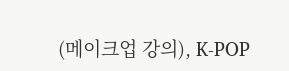(메이크업 강의), K-POP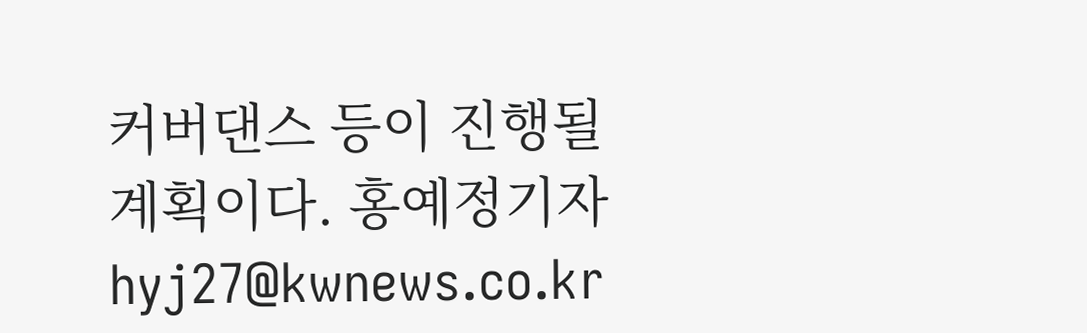커버댄스 등이 진행될 계획이다. 홍예정기자 hyj27@kwnews.co.kr